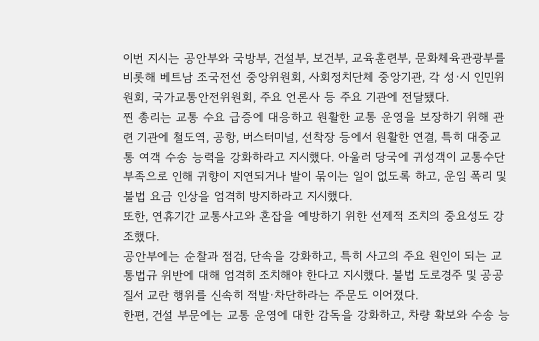이번 지시는 공안부와 국방부, 건설부, 보건부, 교육훈련부, 문화체육관광부를 비롯해 베트남 조국전선 중앙위원회, 사회정치단체 중앙기관, 각 성·시 인민위원회, 국가교통안전위원회, 주요 언론사 등 주요 기관에 전달됐다.
찐 총리는 교통 수요 급증에 대응하고 원활한 교통 운영을 보장하기 위해 관련 기관에 철도역, 공항, 버스터미널, 선착장 등에서 원활한 연결, 특히 대중교통 여객 수송 능력을 강화하라고 지시했다. 아울러 당국에 귀성객이 교통수단 부족으로 인해 귀향이 지연되거나 발이 묶이는 일이 없도록 하고, 운임 폭리 및 불법 요금 인상을 엄격히 방지하라고 지시했다.
또한, 연휴기간 교통사고와 혼잡을 예방하기 위한 선제적 조치의 중요성도 강조했다.
공안부에는 순찰과 점검, 단속을 강화하고, 특히 사고의 주요 원인이 되는 교통법규 위반에 대해 엄격히 조치해야 한다고 지시했다. 불법 도로경주 및 공공질서 교란 행위를 신속히 적발·차단하라는 주문도 이어졌다.
한편, 건설 부문에는 교통 운영에 대한 감독을 강화하고, 차량 확보와 수송 능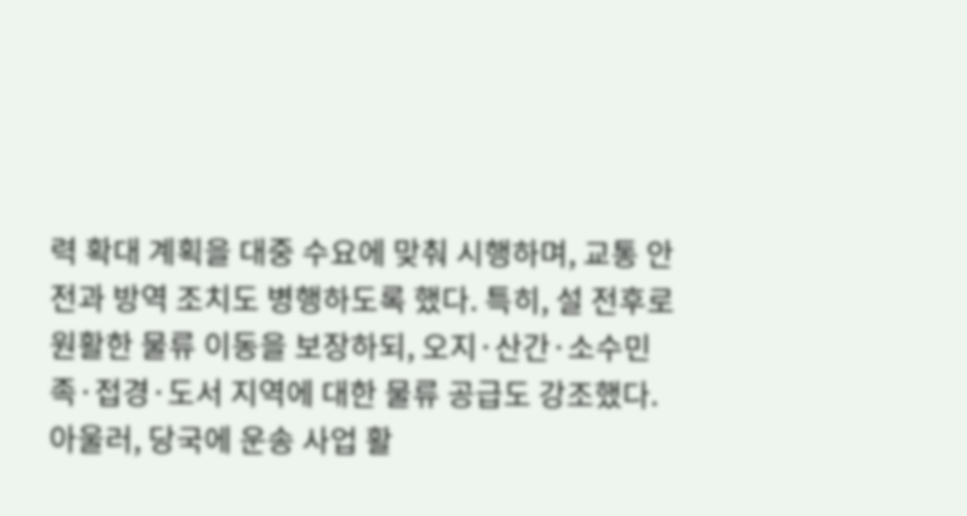력 확대 계획을 대중 수요에 맞춰 시행하며, 교통 안전과 방역 조치도 병행하도록 했다. 특히, 설 전후로 원활한 물류 이동을 보장하되, 오지·산간·소수민족·접경·도서 지역에 대한 물류 공급도 강조했다.
아울러, 당국에 운송 사업 활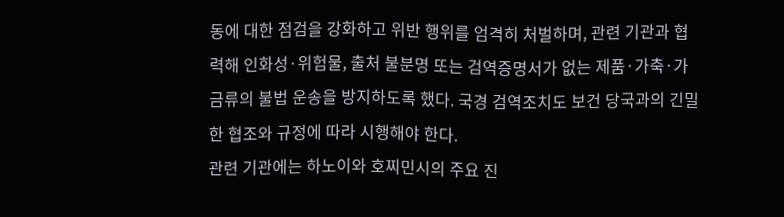동에 대한 점검을 강화하고 위반 행위를 엄격히 처벌하며, 관련 기관과 협력해 인화성·위험물, 출처 불분명 또는 검역증명서가 없는 제품·가축·가금류의 불법 운송을 방지하도록 했다. 국경 검역조치도 보건 당국과의 긴밀한 협조와 규정에 따라 시행해야 한다.
관련 기관에는 하노이와 호찌민시의 주요 진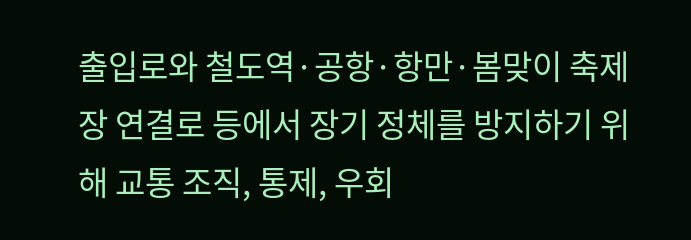출입로와 철도역·공항·항만·봄맞이 축제장 연결로 등에서 장기 정체를 방지하기 위해 교통 조직, 통제, 우회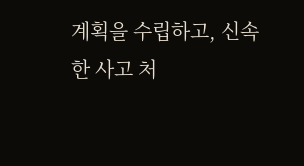계획을 수립하고, 신속한 사고 처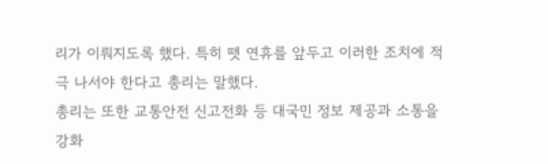리가 이뤄지도록 했다. 특히 뗏 연휴를 앞두고 이러한 조치에 적극 나서야 한다고 총리는 말했다.
총리는 또한 교통안전 신고전화 등 대국민 정보 제공과 소통을 강화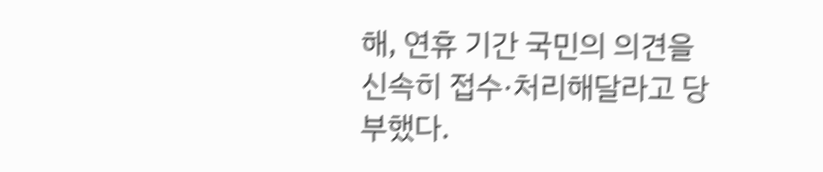해, 연휴 기간 국민의 의견을 신속히 접수·처리해달라고 당부했다.